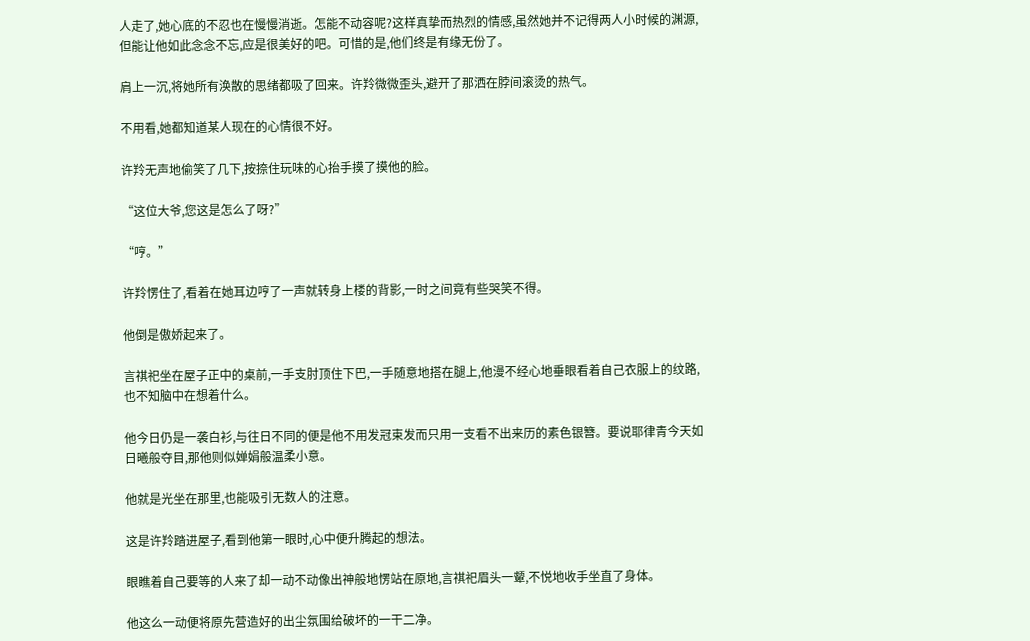人走了,她心底的不忍也在慢慢消逝。怎能不动容呢?这样真挚而热烈的情感,虽然她并不记得两人小时候的渊源,但能让他如此念念不忘,应是很美好的吧。可惜的是,他们终是有缘无份了。

肩上一沉,将她所有涣散的思绪都吸了回来。许羚微微歪头,避开了那洒在脖间滚烫的热气。

不用看,她都知道某人现在的心情很不好。

许羚无声地偷笑了几下,按捺住玩味的心抬手摸了摸他的脸。

“这位大爷,您这是怎么了呀?”

“哼。”

许羚愣住了,看着在她耳边哼了一声就转身上楼的背影,一时之间竟有些哭笑不得。

他倒是傲娇起来了。

言祺祀坐在屋子正中的桌前,一手支肘顶住下巴,一手随意地搭在腿上,他漫不经心地垂眼看着自己衣服上的纹路,也不知脑中在想着什么。

他今日仍是一袭白衫,与往日不同的便是他不用发冠束发而只用一支看不出来历的素色银簪。要说耶律青今天如日曦般夺目,那他则似婵娟般温柔小意。

他就是光坐在那里,也能吸引无数人的注意。

这是许羚踏进屋子,看到他第一眼时,心中便升腾起的想法。

眼瞧着自己要等的人来了却一动不动像出神般地愣站在原地,言祺祀眉头一颦,不悦地收手坐直了身体。

他这么一动便将原先营造好的出尘氛围给破坏的一干二净。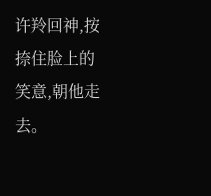许羚回神,按捺住脸上的笑意,朝他走去。